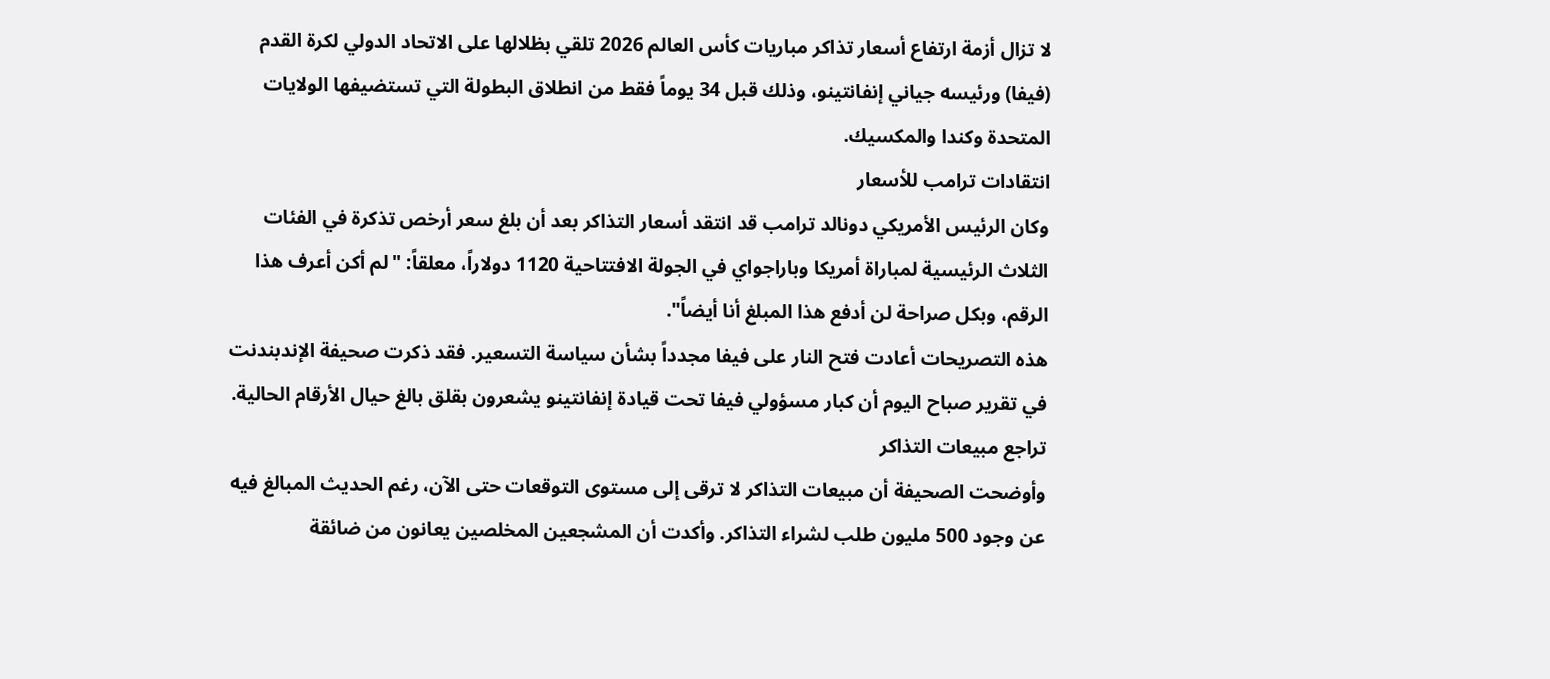لا تزال أزمة ارتفاع أسعار تذاكر مباريات كأس العالم 2026 تلقي بظلالها على الاتحاد الدولي لكرة القدم (فيفا) ورئيسه جياني إنفانتينو، وذلك قبل 34 يوماً فقط من انطلاق البطولة التي تستضيفها الولايات المتحدة وكندا والمكسيك.
انتقادات ترامب للأسعار
وكان الرئيس الأمريكي دونالد ترامب قد انتقد أسعار التذاكر بعد أن بلغ سعر أرخص تذكرة في الفئات الثلاث الرئيسية لمباراة أمريكا وباراجواي في الجولة الافتتاحية 1120 دولاراً، معلقاً: "لم أكن أعرف هذا الرقم، وبكل صراحة لن أدفع هذا المبلغ أنا أيضاً".
هذه التصريحات أعادت فتح النار على فيفا مجدداً بشأن سياسة التسعير. فقد ذكرت صحيفة الإندبندنت في تقرير صباح اليوم أن كبار مسؤولي فيفا تحت قيادة إنفانتينو يشعرون بقلق بالغ حيال الأرقام الحالية.
تراجع مبيعات التذاكر
وأوضحت الصحيفة أن مبيعات التذاكر لا ترقى إلى مستوى التوقعات حتى الآن، رغم الحديث المبالغ فيه عن وجود 500 مليون طلب لشراء التذاكر. وأكدت أن المشجعين المخلصين يعانون من ضائقة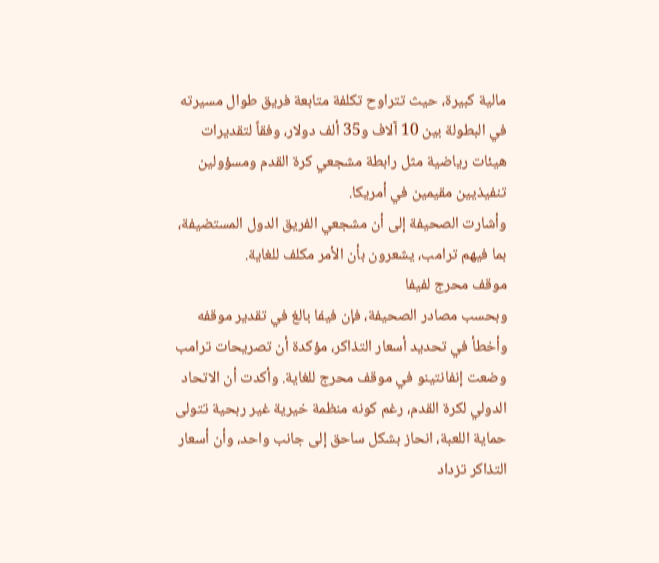مالية كبيرة، حيث تتراوح تكلفة متابعة فريق طوال مسيرته في البطولة بين 10 آلاف و35 ألف دولار، وفقاً لتقديرات هيئات رياضية مثل رابطة مشجعي كرة القدم ومسؤولين تنفيذيين مقيمين في أمريكا.
وأشارت الصحيفة إلى أن مشجعي الفريق الدول المستضيفة، بما فيهم ترامب، يشعرون بأن الأمر مكلف للغاية.
موقف محرج لفيفا
وبحسب مصادر الصحيفة، فإن فيفا بالغ في تقدير موقفه وأخطأ في تحديد أسعار التذاكر، مؤكدة أن تصريحات ترامب وضعت إنفانتينو في موقف محرج للغاية. وأكدت أن الاتحاد الدولي لكرة القدم، رغم كونه منظمة خيرية غير ربحية تتولى حماية اللعبة، انحاز بشكل ساحق إلى جانب واحد، وأن أسعار التذاكر تزداد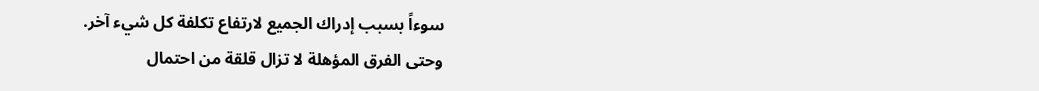سوءاً بسبب إدراك الجميع لارتفاع تكلفة كل شيء آخر.
وحتى الفرق المؤهلة لا تزال قلقة من احتمال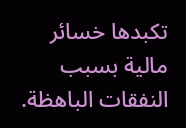تكبدها خسائر مالية بسبب النفقات الباهظة.